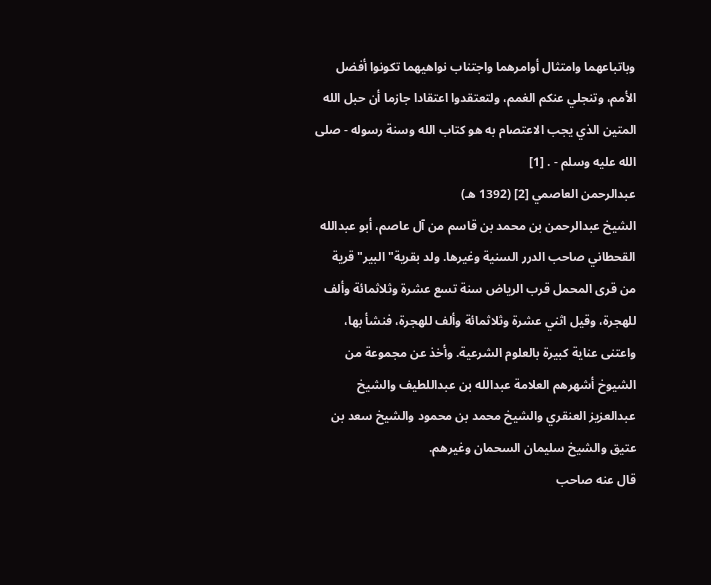وباتباعهما وامتثال أوامرهما واجتناب نواهيهما تكونوا أفضل الأمم، وتنجلي عنكم الغمم، ولتعتقدوا اعتقادا جازما أن حبل الله المتين الذي يجب الاعتصام به هو كتاب الله وسنة رسوله - صلى الله عليه وسلم - . [1]
عبدالرحمن العاصمي [2] (1392 هـ)
الشيخ عبدالرحمن بن محمد بن قاسم من آل عاصم، أبو عبدالله القحطاني صاحب الدرر السنية وغيرها. ولد بقرية"البير"قرية من قرى المحمل قرب الرياض سنة تسع عشرة وثلاثمائة وألف للهجرة، وقيل اثني عشرة وثلاثمائة وألف للهجرة، فنشأ بها، واعتنى عناية كبيرة بالعلوم الشرعية. وأخذ عن مجموعة من الشيوخ أشهرهم العلامة عبدالله بن عبداللطيف والشيخ عبدالعزيز العنقري والشيخ محمد بن محمود والشيخ سعد بن عتيق والشيخ سليمان السحمان وغيرهم.
قال عنه صاحب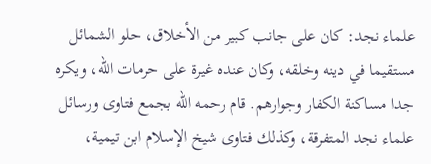علماء نجد: كان على جانب كبير من الأخلاق، حلو الشمائل مستقيما في دينه وخلقه، وكان عنده غيرة على حرمات الله، ويكره جدا مساكنة الكفار وجوارهم. قام رحمه الله بجمع فتاوى ورسائل علماء نجد المتفرقة، وكذلك فتاوى شيخ الإسلام ابن تيمية،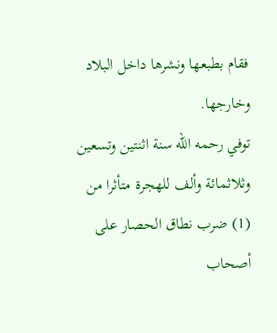فقام بطبعها ونشرها داخل البلاد وخارجها.
توفي رحمه الله سنة اثنتين وتسعين وثلاثمائة وألف للهجرة متأثرا من
(1) ضرب نطاق الحصار على أصحاب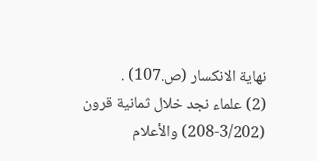نهاية الانكسار (ص.107) .
(2) علماء نجد خلال ثمانية قرون (3/202-208) والأعلام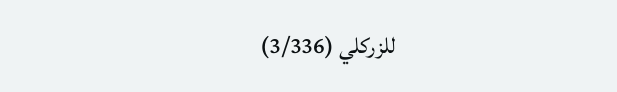للزركلي (3/336)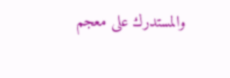والمستدرك على معجم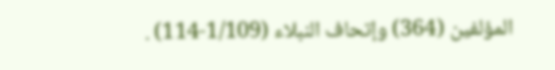المؤلفين (364) وإتحاف النبلاء (1/109-114) .